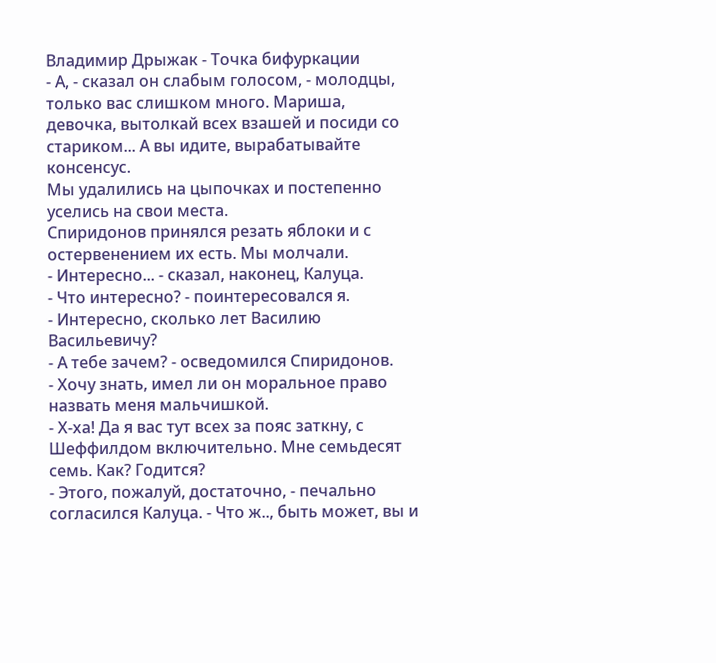Владимир Дрыжак - Точка бифуркации
- А, - сказал он слабым голосом, - молодцы, только вас слишком много. Мариша, девочка, вытолкай всех взашей и посиди со стариком... А вы идите, вырабатывайте консенсус.
Мы удалились на цыпочках и постепенно уселись на свои места.
Спиридонов принялся резать яблоки и с остервенением их есть. Мы молчали.
- Интересно... - сказал, наконец, Калуца.
- Что интересно? - поинтересовался я.
- Интересно, сколько лет Василию Васильевичу?
- А тебе зачем? - осведомился Спиридонов.
- Хочу знать, имел ли он моральное право назвать меня мальчишкой.
- Х-ха! Да я вас тут всех за пояс заткну, с Шеффилдом включительно. Мне семьдесят семь. Как? Годится?
- Этого, пожалуй, достаточно, - печально согласился Калуца. - Что ж.., быть может, вы и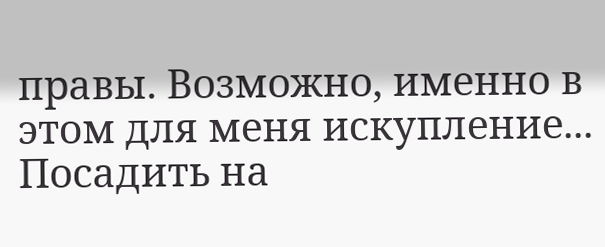правы. Возможно, именно в этом для меня искупление... Посадить на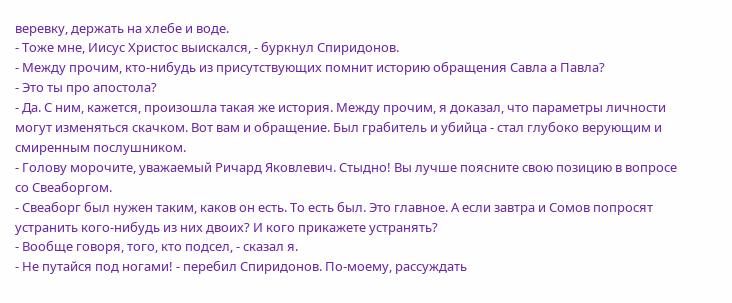веревку, держать на хлебе и воде.
- Тоже мне, Иисус Христос выискался, - буркнул Спиридонов.
- Между прочим, кто-нибудь из присутствующих помнит историю обращения Савла а Павла?
- Это ты про апостола?
- Да. С ним, кажется, произошла такая же история. Между прочим, я доказал, что параметры личности могут изменяться скачком. Вот вам и обращение. Был грабитель и убийца - стал глубоко верующим и смиренным послушником.
- Голову морочите, уважаемый Ричард Яковлевич. Стыдно! Вы лучше поясните свою позицию в вопросе со Свеаборгом.
- Свеаборг был нужен таким, каков он есть. То есть был. Это главное. А если завтра и Сомов попросят устранить кого-нибудь из них двоих? И кого прикажете устранять?
- Вообще говоря, того, кто подсел, - сказал я.
- Не путайся под ногами! - перебил Спиридонов. По-моему, рассуждать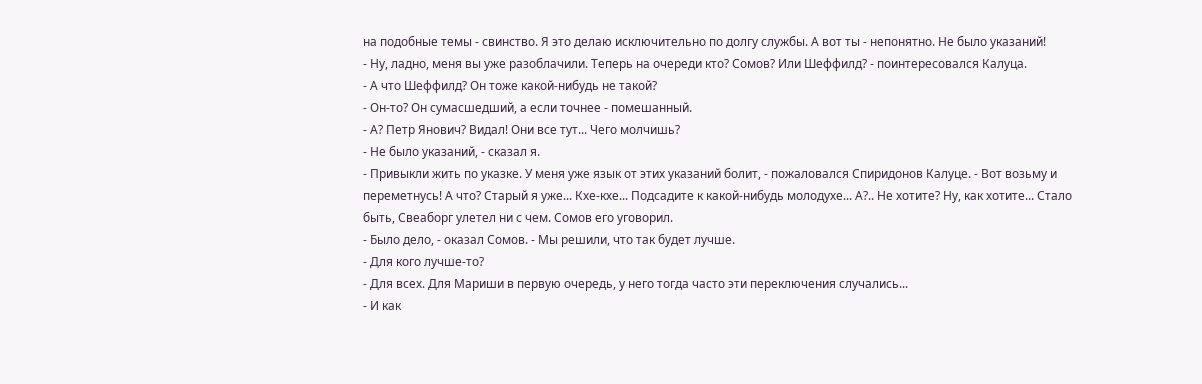на подобные темы - свинство. Я это делаю исключительно по долгу службы. А вот ты - непонятно. Не было указаний!
- Ну, ладно, меня вы уже разоблачили. Теперь на очереди кто? Сомов? Или Шеффилд? - поинтересовался Калуца.
- А что Шеффилд? Он тоже какой-нибудь не такой?
- Он-то? Он сумасшедший, а если точнее - помешанный.
- А? Петр Янович? Видал! Они все тут... Чего молчишь?
- Не было указаний, - сказал я.
- Привыкли жить по указке. У меня уже язык от этих указаний болит, - пожаловался Спиридонов Калуце. - Вот возьму и переметнусь! А что? Старый я уже... Кхе-кхе... Подсадите к какой-нибудь молодухе... А?.. Не хотите? Ну, как хотите... Стало быть, Свеаборг улетел ни с чем. Сомов его уговорил.
- Было дело, - оказал Сомов. - Мы решили, что так будет лучше.
- Для кого лучше-то?
- Для всех. Для Мариши в первую очередь, у него тогда часто эти переключения случались...
- И как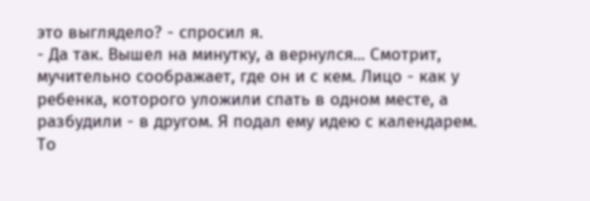это выглядело? - спросил я.
- Да так. Вышел на минутку, а вернулся... Смотрит, мучительно соображает, где он и с кем. Лицо - как у ребенка, которого уложили спать в одном месте, а разбудили - в другом. Я подал ему идею с календарем. То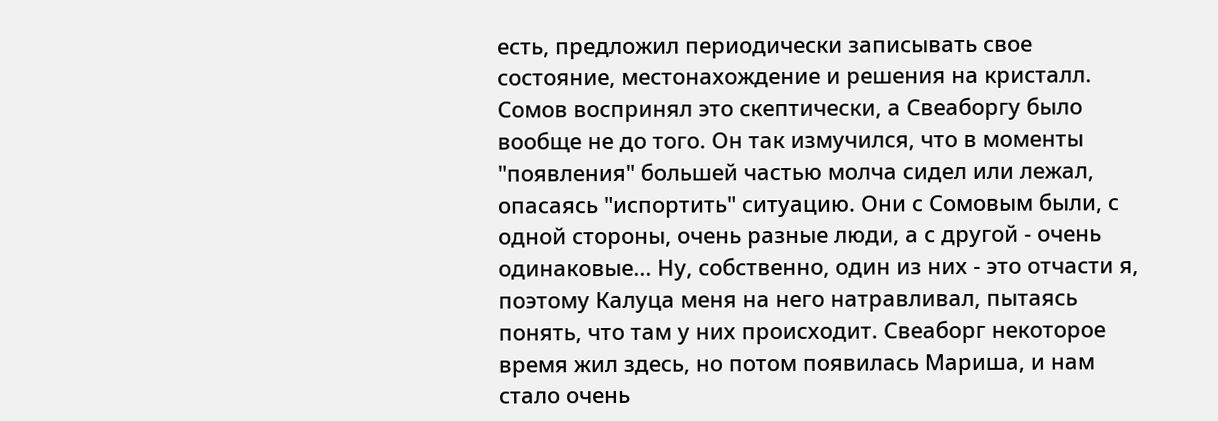есть, предложил периодически записывать свое состояние, местонахождение и решения на кристалл. Сомов воспринял это скептически, а Свеаборгу было вообще не до того. Он так измучился, что в моменты "появления" большей частью молча сидел или лежал, опасаясь "испортить" ситуацию. Они с Сомовым были, с одной стороны, очень разные люди, а с другой - очень одинаковые... Ну, собственно, один из них - это отчасти я, поэтому Калуца меня на него натравливал, пытаясь понять, что там у них происходит. Свеаборг некоторое время жил здесь, но потом появилась Мариша, и нам стало очень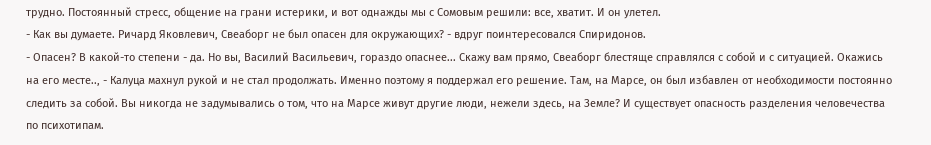трудно. Постоянный стресс, общение на грани истерики, и вот однажды мы с Сомовым решили: все, хватит. И он улетел.
- Как вы думаете. Ричард Яковлевич, Свеаборг не был опасен для окружающих? - вдруг поинтересовался Спиридонов.
- Опасен? В какой-то степени - да. Но вы, Василий Васильевич, гораздо опаснее... Скажу вам прямо, Свеаборг блестяще справлялся с собой и с ситуацией. Окажись на его месте.., - Калуца махнул рукой и не стал продолжать. Именно поэтому я поддержал его решение. Там, на Марсе, он был избавлен от необходимости постоянно следить за собой. Вы никогда не задумывались о том, что на Марсе живут другие люди, нежели здесь, на Земле? И существует опасность разделения человечества по психотипам.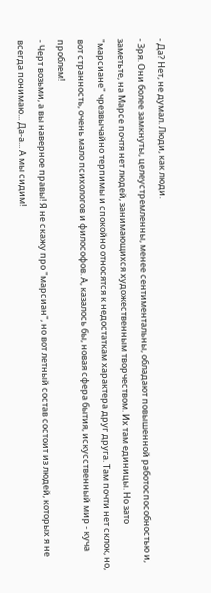- Да? Нет, не думал. Люди, как люди.
- Зря. Они более замкнуты, целеустремленны, менее сентиментальны, обладают повышенной работоспособностью и, заметьте, на Марсе почтя нет людей, занимающихся художественным творчеством. Их там единицы. Но зато "марсиане" чрезвычайно терпимы и спокойно относятся к недостаткам характера друг друга. Там почти нет склок, но, вот странность, очень мало психологов и философов. А, казалось бы, новая сфера бытия, искусственный мир - куча проблем!
- Черт возьми, а вы наверное правы! Я не скажу про "марсиан", но вот летный состав состоит из людей, которых я не всегда понимаю... Да-а... А мы сидим!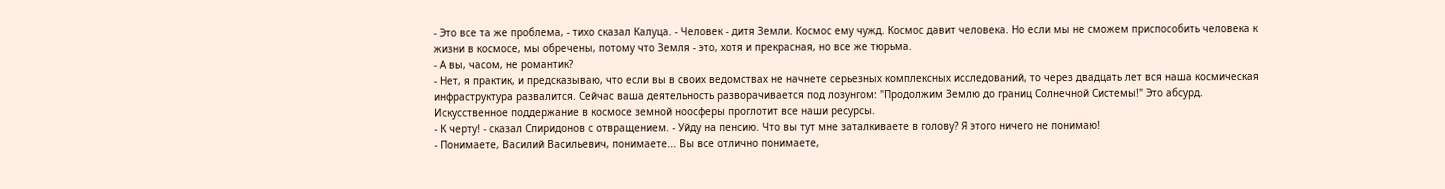- Это все та же проблема, - тихо сказал Калуца. - Человек - дитя Земли. Космос ему чужд. Космос давит человека. Но если мы не сможем приспособить человека к жизни в космосе, мы обречены, потому что Земля - это, хотя и прекрасная, но все же тюрьма.
- А вы, часом, не романтик?
- Нет, я практик, и предсказываю, что если вы в своих ведомствах не начнете серьезных комплексных исследований, то через двадцать лет вся наша космическая инфраструктура развалится. Сейчас ваша деятельность разворачивается под лозунгом: "Продолжим Землю до границ Солнечной Системы!" Это абсурд. Искусственное поддержание в космосе земной ноосферы проглотит все наши ресурсы.
- К черту! - сказал Спиридонов с отвращением. - Уйду на пенсию. Что вы тут мне заталкиваете в голову? Я этого ничего не понимаю!
- Понимаете, Василий Васильевич, понимаете... Вы все отлично понимаете,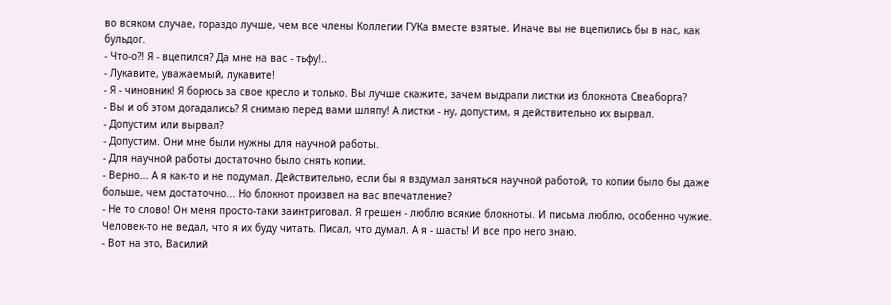во всяком случае, гораздо лучше, чем все члены Коллегии ГУКа вместе взятые. Иначе вы не вцепились бы в нас, как бульдог.
- Что-о?! Я - вцепился? Да мне на вас - тьфу!..
- Лукавите, уважаемый, лукавите!
- Я - чиновник! Я борюсь за свое кресло и только. Вы лучше скажите, зачем выдрали листки из блокнота Свеаборга?
- Вы и об этом догадались? Я снимаю перед вами шляпу! А листки - ну, допустим, я действительно их вырвал.
- Допустим или вырвал?
- Допустим. Они мне были нужны для научной работы.
- Для научной работы достаточно было снять копии.
- Верно... А я как-то и не подумал. Действительно, если бы я вздумал заняться научной работой, то копии было бы даже больше, чем достаточно... Но блокнот произвел на вас впечатление?
- Не то слово! Он меня просто-таки заинтриговал. Я грешен - люблю всякие блокноты. И письма люблю, особенно чужие. Человек-то не ведал, что я их буду читать. Писал, что думал. А я - шасть! И все про него знаю.
- Вот на это, Василий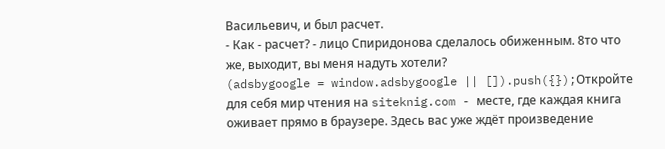Васильевич, и был расчет.
- Как - расчет? - лицо Спиридонова сделалось обиженным. 8то что же, выходит, вы меня надуть хотели?
(adsbygoogle = window.adsbygoogle || []).push({});Откройте для себя мир чтения на siteknig.com - месте, где каждая книга оживает прямо в браузере. Здесь вас уже ждёт произведение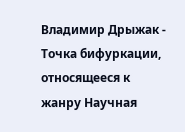Владимир Дрыжак - Точка бифуркации, относящееся к жанру Научная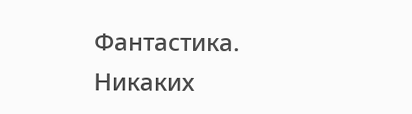Фантастика. Никаких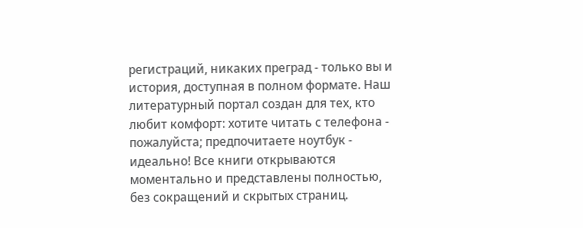регистраций, никаких преград - только вы и история, доступная в полном формате. Наш литературный портал создан для тех, кто любит комфорт: хотите читать с телефона - пожалуйста; предпочитаете ноутбук - идеально! Все книги открываются моментально и представлены полностью, без сокращений и скрытых страниц.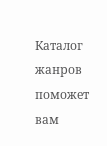Каталог жанров поможет вам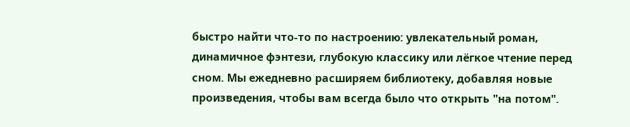быстро найти что-то по настроению: увлекательный роман, динамичное фэнтези, глубокую классику или лёгкое чтение перед сном. Мы ежедневно расширяем библиотеку, добавляя новые произведения, чтобы вам всегда было что открыть "на потом".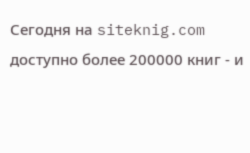Сегодня на siteknig.com доступно более 200000 книг - и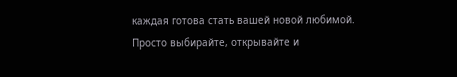каждая готова стать вашей новой любимой. Просто выбирайте, открывайте и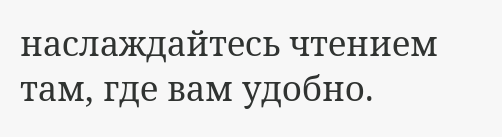наслаждайтесь чтением там, где вам удобно.